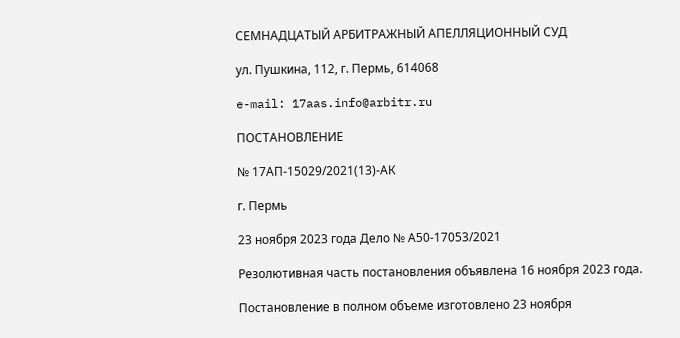СЕМНАДЦАТЫЙ АРБИТРАЖНЫЙ АПЕЛЛЯЦИОННЫЙ СУД

ул. Пушкина, 112, г. Пермь, 614068

e-mail: 17aas.info@arbitr.ru

ПОСТАНОВЛЕНИЕ

№ 17АП-15029/2021(13)-АК

г. Пермь

23 ноября 2023 года Дело № А50-17053/2021

Резолютивная часть постановления объявлена 16 ноября 2023 года.

Постановление в полном объеме изготовлено 23 ноября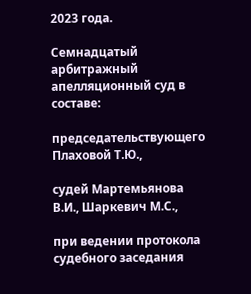2023 года.

Семнадцатый арбитражный апелляционный суд в составе:

председательствующего Плаховой Т.Ю.,

судей Мартемьянова В.И., Шаркевич М.С.,

при ведении протокола судебного заседания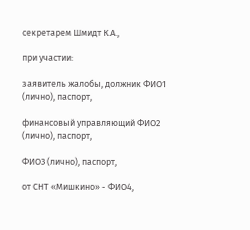секретарем Шмидт К.А.,

при участии:

заявитель жалобы, должник ФИО1 (лично), паспорт,

финансовый управляющий ФИО2 (лично), паспорт,

ФИО3 (лично), паспорт,

от СНТ «Мишкино» - ФИО4,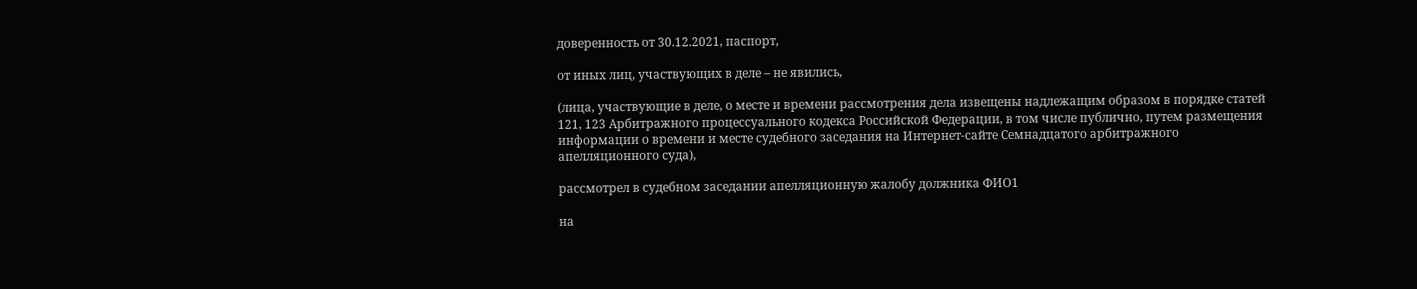доверенность от 30.12.2021, паспорт,

от иных лиц, участвующих в деле – не явились,

(лица, участвующие в деле, о месте и времени рассмотрения дела извещены надлежащим образом в порядке статей 121, 123 Арбитражного процессуального кодекса Российской Федерации, в том числе публично, путем размещения информации о времени и месте судебного заседания на Интернет-сайте Семнадцатого арбитражного апелляционного суда),

рассмотрел в судебном заседании апелляционную жалобу должника ФИО1

на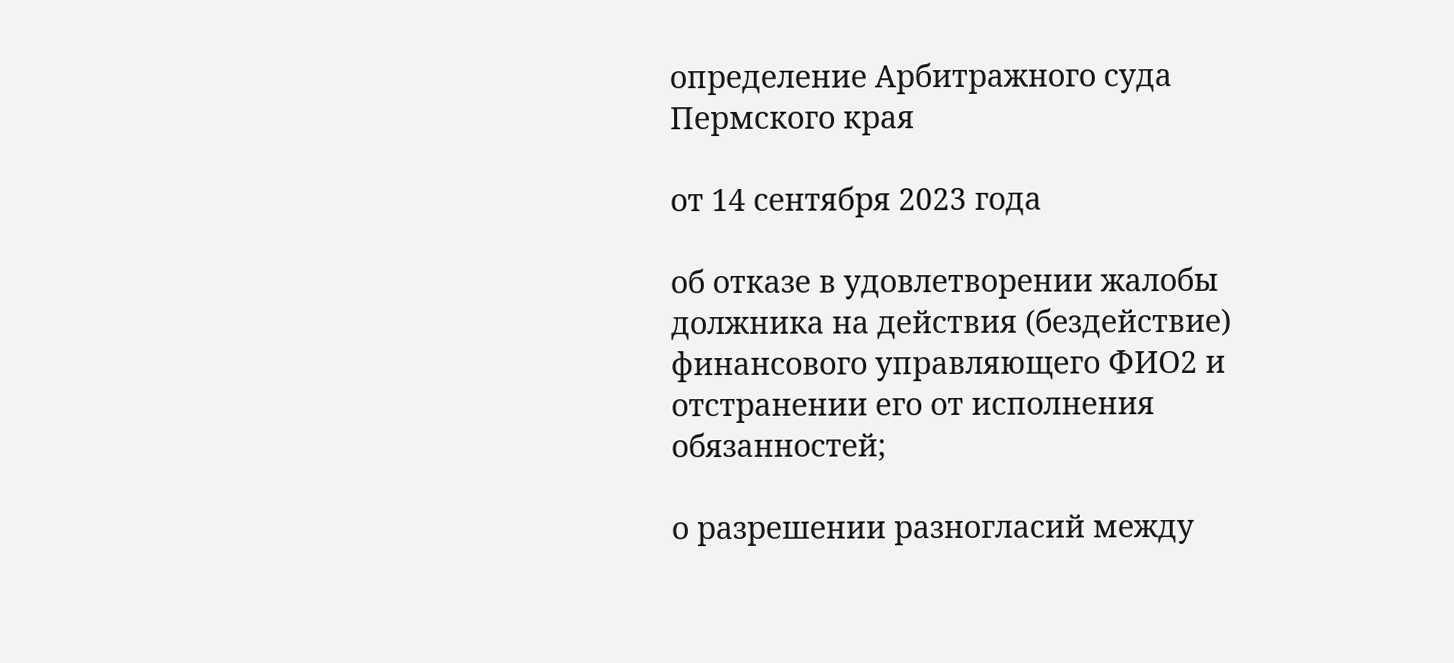определение Арбитражного суда Пермского края

от 14 сентября 2023 года

об отказе в удовлетворении жалобы должника на действия (бездействие) финансового управляющего ФИО2 и отстранении его от исполнения обязанностей;

о разрешении разногласий между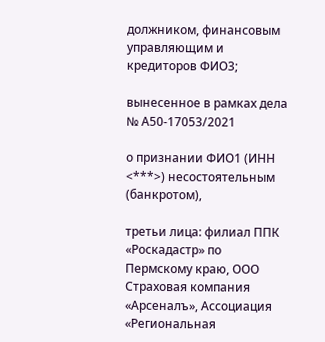должником, финансовым управляющим и кредиторов ФИО3;

вынесенное в рамках дела № А50-17053/2021

о признании ФИО1 (ИНН <***>) несостоятельным (банкротом),

третьи лица: филиал ППК «Роскадастр» по Пермскому краю, ООО Страховая компания «Арсеналъ», Ассоциация «Региональная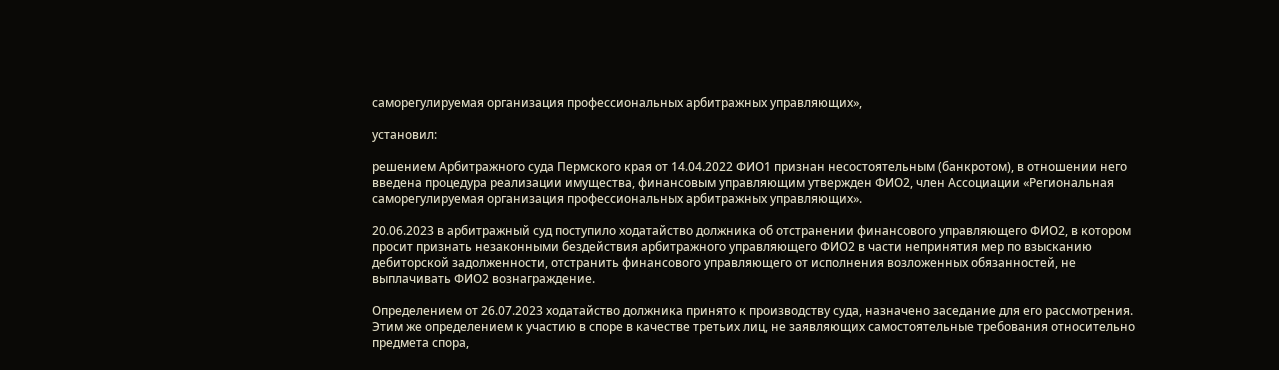саморегулируемая организация профессиональных арбитражных управляющих»,

установил:

решением Арбитражного суда Пермского края от 14.04.2022 ФИО1 признан несостоятельным (банкротом), в отношении него введена процедура реализации имущества, финансовым управляющим утвержден ФИО2, член Ассоциации «Региональная саморегулируемая организация профессиональных арбитражных управляющих».

20.06.2023 в арбитражный суд поступило ходатайство должника об отстранении финансового управляющего ФИО2, в котором просит признать незаконными бездействия арбитражного управляющего ФИО2 в части непринятия мер по взысканию дебиторской задолженности, отстранить финансового управляющего от исполнения возложенных обязанностей, не выплачивать ФИО2 вознаграждение.

Определением от 26.07.2023 ходатайство должника принято к производству суда, назначено заседание для его рассмотрения. Этим же определением к участию в споре в качестве третьих лиц, не заявляющих самостоятельные требования относительно предмета спора,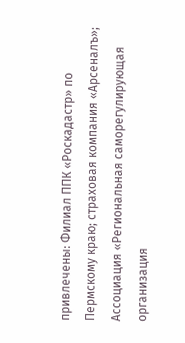привлечены: Филиал ППК «Роскадастр» по Пермскому краю; страховая компания «Арсеналъ»; Ассоциация «Региональная саморегулирующая организация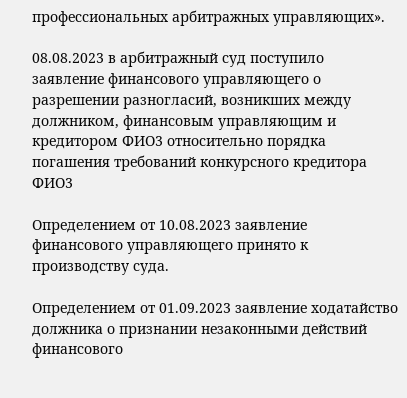профессиональных арбитражных управляющих».

08.08.2023 в арбитражный суд поступило заявление финансового управляющего о разрешении разногласий, возникших между должником, финансовым управляющим и кредитором ФИО3 относительно порядка погашения требований конкурсного кредитора ФИО3

Определением от 10.08.2023 заявление финансового управляющего принято к производству суда.

Определением от 01.09.2023 заявление ходатайство должника о признании незаконными действий финансового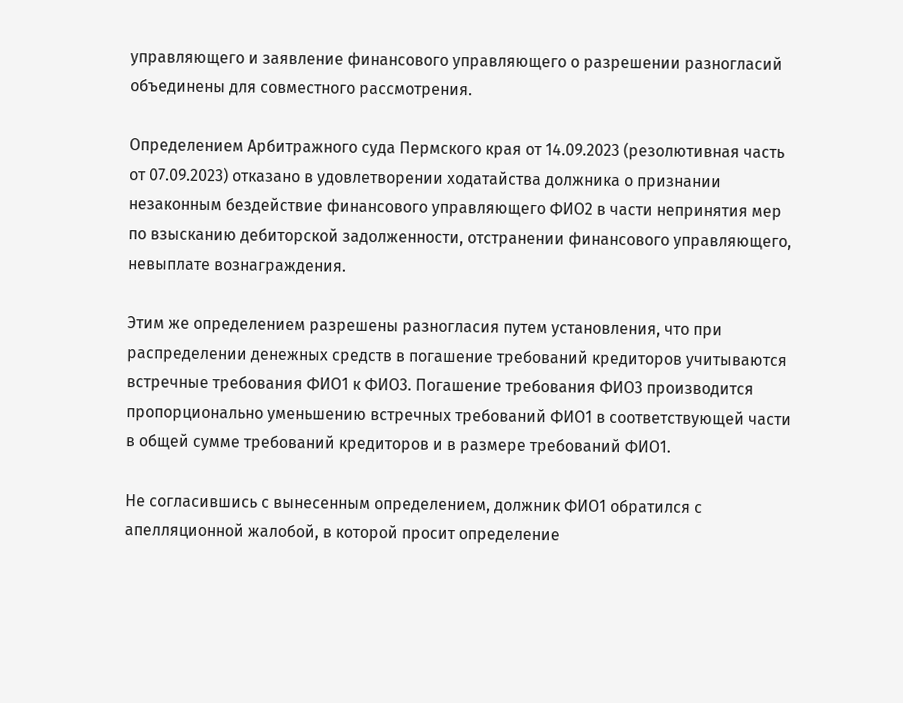управляющего и заявление финансового управляющего о разрешении разногласий объединены для совместного рассмотрения.

Определением Арбитражного суда Пермского края от 14.09.2023 (резолютивная часть от 07.09.2023) отказано в удовлетворении ходатайства должника о признании незаконным бездействие финансового управляющего ФИО2 в части непринятия мер по взысканию дебиторской задолженности, отстранении финансового управляющего, невыплате вознаграждения.

Этим же определением разрешены разногласия путем установления, что при распределении денежных средств в погашение требований кредиторов учитываются встречные требования ФИО1 к ФИО3. Погашение требования ФИО3 производится пропорционально уменьшению встречных требований ФИО1 в соответствующей части в общей сумме требований кредиторов и в размере требований ФИО1.

Не согласившись с вынесенным определением, должник ФИО1 обратился с апелляционной жалобой, в которой просит определение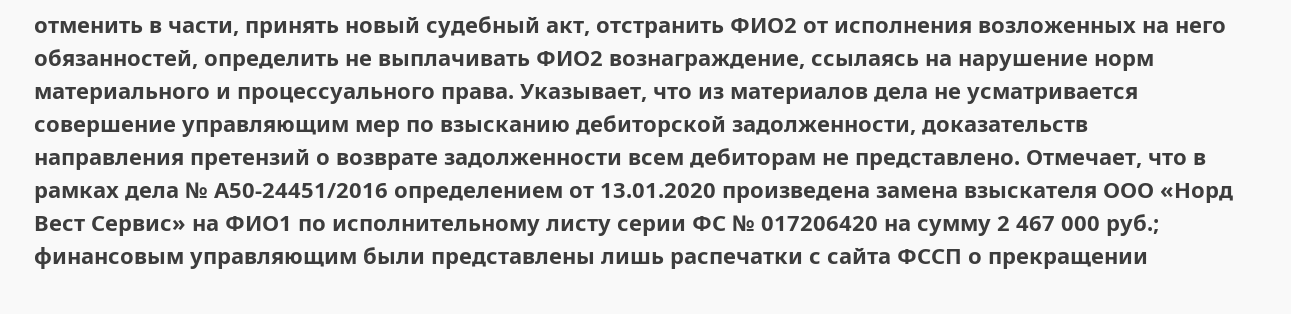отменить в части, принять новый судебный акт, отстранить ФИО2 от исполнения возложенных на него обязанностей, определить не выплачивать ФИО2 вознаграждение, ссылаясь на нарушение норм материального и процессуального права. Указывает, что из материалов дела не усматривается совершение управляющим мер по взысканию дебиторской задолженности, доказательств направления претензий о возврате задолженности всем дебиторам не представлено. Отмечает, что в рамках дела № А50-24451/2016 определением от 13.01.2020 произведена замена взыскателя ООО «Норд Вест Сервис» на ФИО1 по исполнительному листу серии ФС № 017206420 на сумму 2 467 000 руб.; финансовым управляющим были представлены лишь распечатки с сайта ФССП о прекращении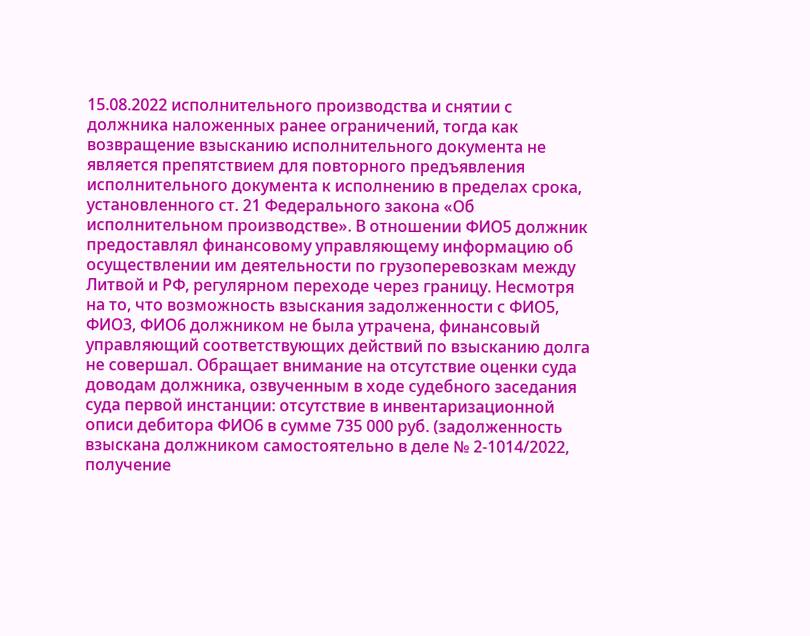15.08.2022 исполнительного производства и снятии с должника наложенных ранее ограничений, тогда как возвращение взысканию исполнительного документа не является препятствием для повторного предъявления исполнительного документа к исполнению в пределах срока, установленного ст. 21 Федерального закона «Об исполнительном производстве». В отношении ФИО5 должник предоставлял финансовому управляющему информацию об осуществлении им деятельности по грузоперевозкам между Литвой и РФ, регулярном переходе через границу. Несмотря на то, что возможность взыскания задолженности с ФИО5, ФИО3, ФИО6 должником не была утрачена, финансовый управляющий соответствующих действий по взысканию долга не совершал. Обращает внимание на отсутствие оценки суда доводам должника, озвученным в ходе судебного заседания суда первой инстанции: отсутствие в инвентаризационной описи дебитора ФИО6 в сумме 735 000 руб. (задолженность взыскана должником самостоятельно в деле № 2-1014/2022, получение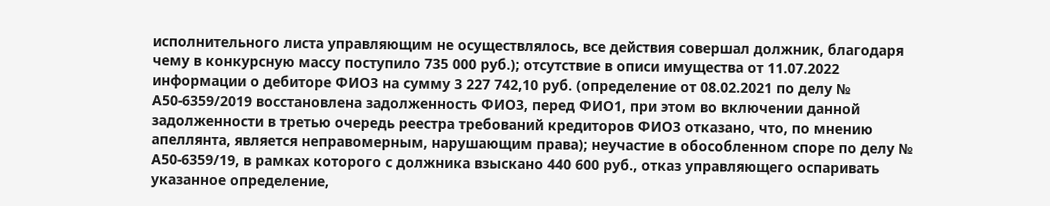исполнительного листа управляющим не осуществлялось, все действия совершал должник, благодаря чему в конкурсную массу поступило 735 000 руб.); отсутствие в описи имущества от 11.07.2022 информации о дебиторе ФИО3 на сумму 3 227 742,10 руб. (определение от 08.02.2021 по делу № А50-6359/2019 восстановлена задолженность ФИО3, перед ФИО1, при этом во включении данной задолженности в третью очередь реестра требований кредиторов ФИО3 отказано, что, по мнению апеллянта, является неправомерным, нарушающим права); неучастие в обособленном споре по делу № А50-6359/19, в рамках которого с должника взыскано 440 600 руб., отказ управляющего оспаривать указанное определение,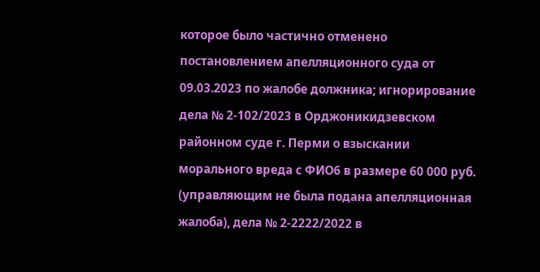которое было частично отменено постановлением апелляционного суда от 09.03.2023 по жалобе должника; игнорирование дела № 2-102/2023 в Орджоникидзевском районном суде г. Перми о взыскании морального вреда с ФИО6 в размере 60 000 руб. (управляющим не была подана апелляционная жалоба), дела № 2-2222/2022 в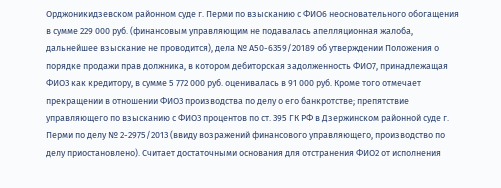Орджоникидзевском районном суде г. Перми по взысканию с ФИО6 неосновательного обогащения в сумме 229 000 руб. (финансовым управляющим не подавалась апелляционная жалоба, дальнейшее взыскание не проводится), дела № А50-6359/20189 об утверждении Положения о порядке продажи прав должника, в котором дебиторская задолженность ФИО7, принадлежащая ФИО3 как кредитору, в сумме 5 772 000 руб. оценивалась в 91 000 руб. Кроме того отмечает прекращении в отношении ФИО3 производства по делу о его банкротстве; препятствие управляющего по взысканию с ФИО3 процентов по ст. 395 ГК РФ в Дзержинском районной суде г. Перми по делу № 2-2975/2013 (ввиду возражений финансового управляющего, производство по делу приостановлено). Считает достаточными основания для отстранения ФИО2 от исполнения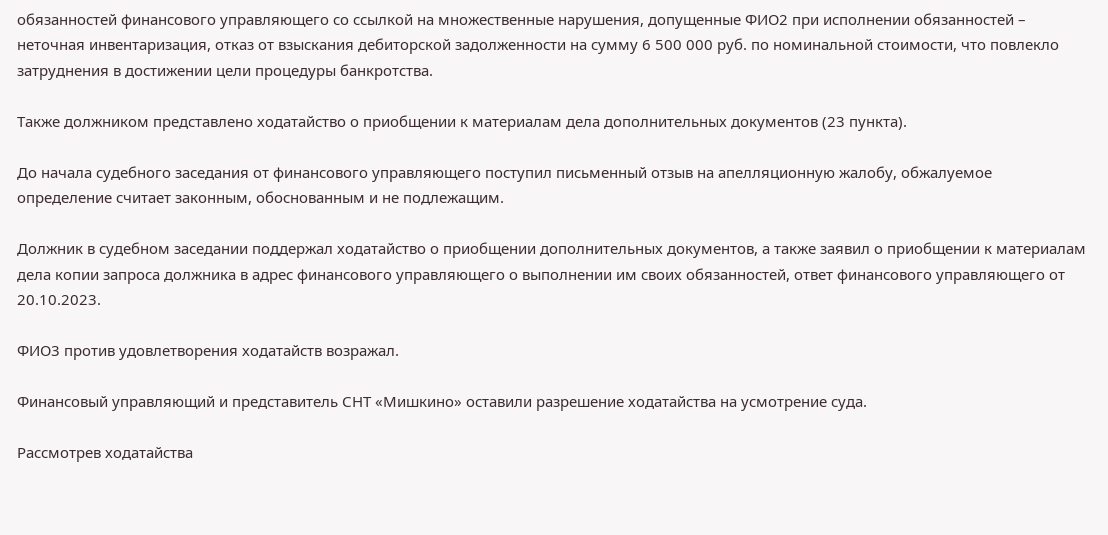обязанностей финансового управляющего со ссылкой на множественные нарушения, допущенные ФИО2 при исполнении обязанностей – неточная инвентаризация, отказ от взыскания дебиторской задолженности на сумму 6 500 000 руб. по номинальной стоимости, что повлекло затруднения в достижении цели процедуры банкротства.

Также должником представлено ходатайство о приобщении к материалам дела дополнительных документов (23 пункта).

До начала судебного заседания от финансового управляющего поступил письменный отзыв на апелляционную жалобу, обжалуемое определение считает законным, обоснованным и не подлежащим.

Должник в судебном заседании поддержал ходатайство о приобщении дополнительных документов, а также заявил о приобщении к материалам дела копии запроса должника в адрес финансового управляющего о выполнении им своих обязанностей, ответ финансового управляющего от 20.10.2023.

ФИО3 против удовлетворения ходатайств возражал.

Финансовый управляющий и представитель СНТ «Мишкино» оставили разрешение ходатайства на усмотрение суда.

Рассмотрев ходатайства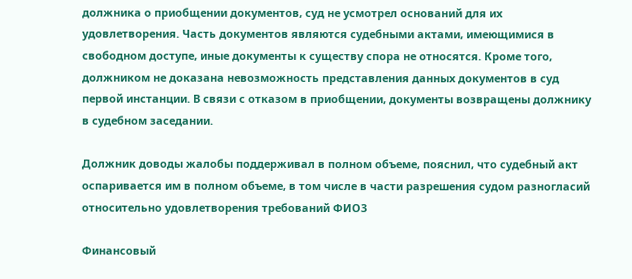должника о приобщении документов, суд не усмотрел оснований для их удовлетворения. Часть документов являются судебными актами, имеющимися в свободном доступе, иные документы к существу спора не относятся. Кроме того, должником не доказана невозможность представления данных документов в суд первой инстанции. В связи с отказом в приобщении, документы возвращены должнику в судебном заседании.

Должник доводы жалобы поддерживал в полном объеме, пояснил, что судебный акт оспаривается им в полном объеме, в том числе в части разрешения судом разногласий относительно удовлетворения требований ФИО3

Финансовый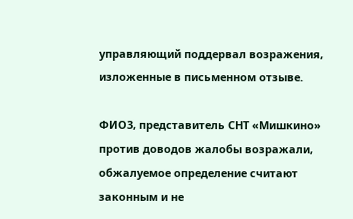управляющий поддервал возражения, изложенные в письменном отзыве.

ФИО3, представитель СНТ «Мишкино» против доводов жалобы возражали, обжалуемое определение считают законным и не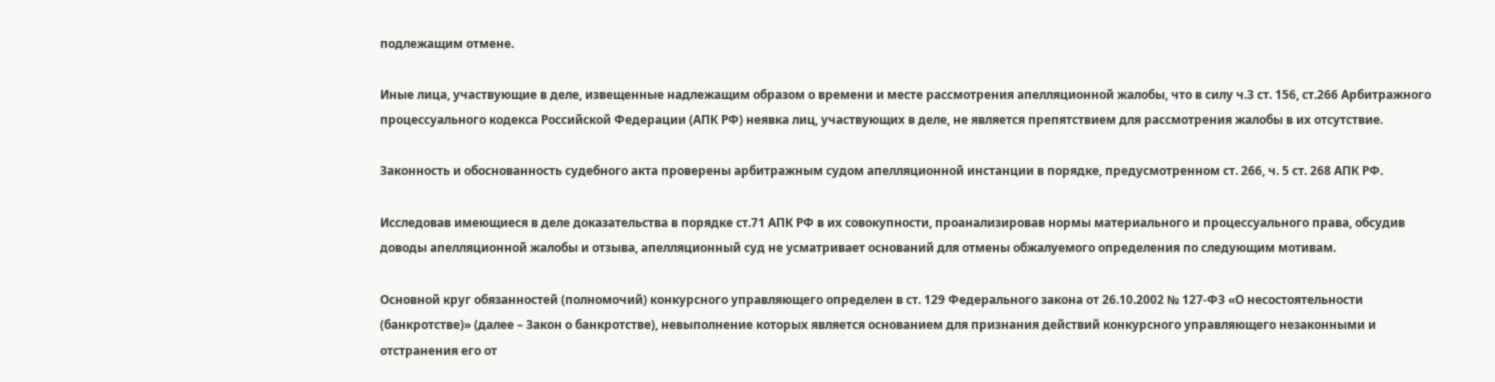подлежащим отмене.

Иные лица, участвующие в деле, извещенные надлежащим образом о времени и месте рассмотрения апелляционной жалобы, что в силу ч.3 ст. 156, ст.266 Арбитражного процессуального кодекса Российской Федерации (АПК РФ) неявка лиц, участвующих в деле, не является препятствием для рассмотрения жалобы в их отсутствие.

Законность и обоснованность судебного акта проверены арбитражным судом апелляционной инстанции в порядке, предусмотренном ст. 266, ч. 5 ст. 268 АПК РФ.

Исследовав имеющиеся в деле доказательства в порядке ст.71 АПК РФ в их совокупности, проанализировав нормы материального и процессуального права, обсудив доводы апелляционной жалобы и отзыва, апелляционный суд не усматривает оснований для отмены обжалуемого определения по следующим мотивам.

Основной круг обязанностей (полномочий) конкурсного управляющего определен в ст. 129 Федерального закона от 26.10.2002 № 127-ФЗ «О несостоятельности (банкротстве)» (далее – Закон о банкротстве), невыполнение которых является основанием для признания действий конкурсного управляющего незаконными и отстранения его от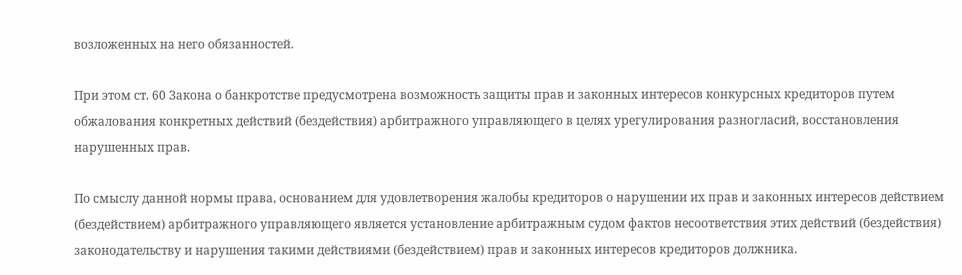возложенных на него обязанностей.

При этом ст. 60 Закона о банкротстве предусмотрена возможность защиты прав и законных интересов конкурсных кредиторов путем обжалования конкретных действий (бездействия) арбитражного управляющего в целях урегулирования разногласий, восстановления нарушенных прав.

По смыслу данной нормы права, основанием для удовлетворения жалобы кредиторов о нарушении их прав и законных интересов действием (бездействием) арбитражного управляющего является установление арбитражным судом фактов несоответствия этих действий (бездействия) законодательству и нарушения такими действиями (бездействием) прав и законных интересов кредиторов должника.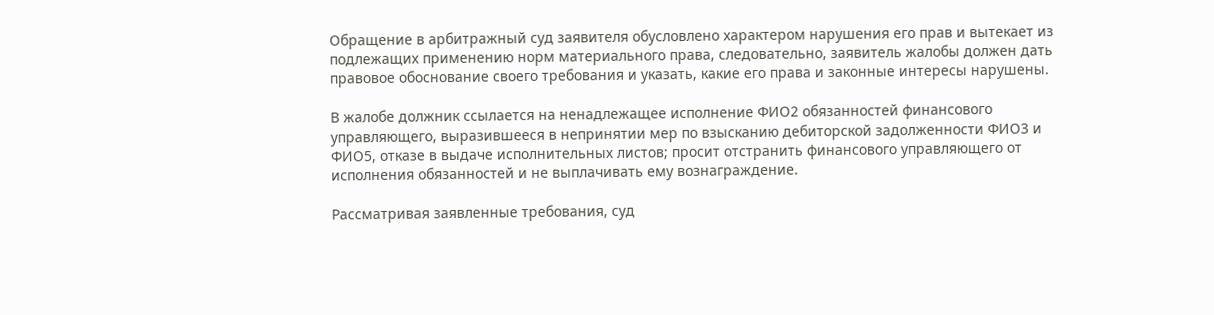Обращение в арбитражный суд заявителя обусловлено характером нарушения его прав и вытекает из подлежащих применению норм материального права, следовательно, заявитель жалобы должен дать правовое обоснование своего требования и указать, какие его права и законные интересы нарушены.

В жалобе должник ссылается на ненадлежащее исполнение ФИО2 обязанностей финансового управляющего, выразившееся в непринятии мер по взысканию дебиторской задолженности ФИО3 и ФИО5, отказе в выдаче исполнительных листов; просит отстранить финансового управляющего от исполнения обязанностей и не выплачивать ему вознаграждение.

Рассматривая заявленные требования, суд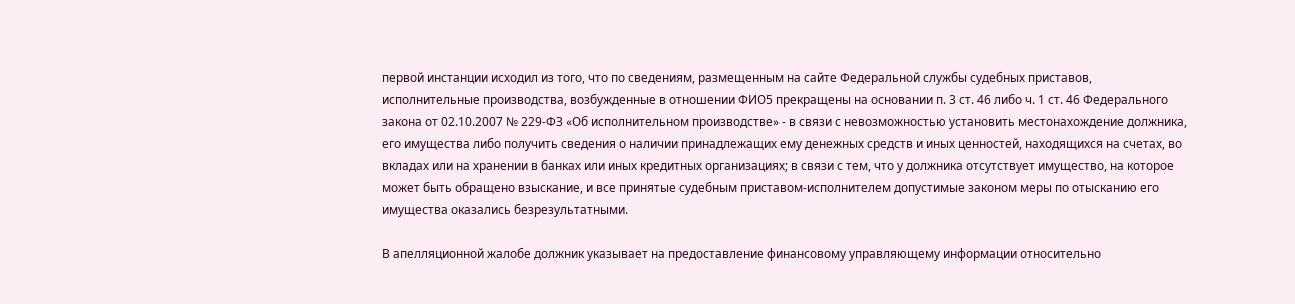первой инстанции исходил из того, что по сведениям, размещенным на сайте Федеральной службы судебных приставов, исполнительные производства, возбужденные в отношении ФИО5 прекращены на основании п. 3 ст. 46 либо ч. 1 ст. 46 Федерального закона от 02.10.2007 № 229-ФЗ «Об исполнительном производстве» - в связи с невозможностью установить местонахождение должника, его имущества либо получить сведения о наличии принадлежащих ему денежных средств и иных ценностей, находящихся на счетах, во вкладах или на хранении в банках или иных кредитных организациях; в связи с тем, что у должника отсутствует имущество, на которое может быть обращено взыскание, и все принятые судебным приставом-исполнителем допустимые законом меры по отысканию его имущества оказались безрезультатными.

В апелляционной жалобе должник указывает на предоставление финансовому управляющему информации относительно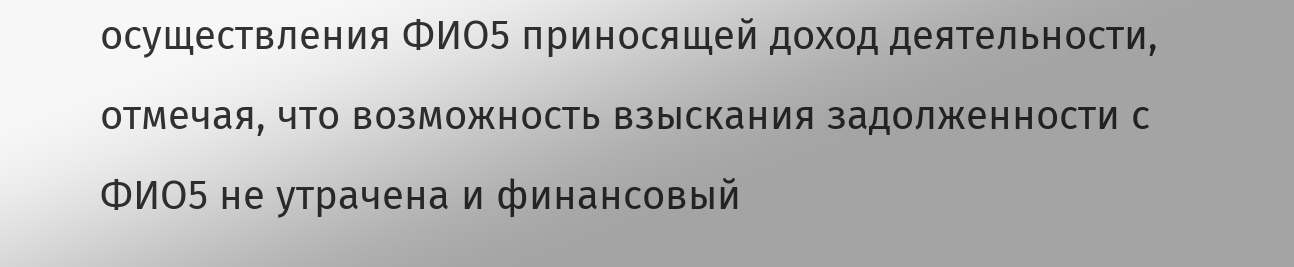осуществления ФИО5 приносящей доход деятельности, отмечая, что возможность взыскания задолженности с ФИО5 не утрачена и финансовый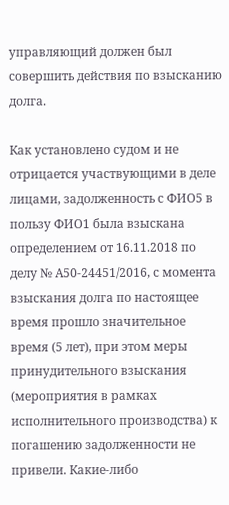управляющий должен был совершить действия по взысканию долга.

Как установлено судом и не отрицается участвующими в деле лицами, задолженность с ФИО5 в пользу ФИО1 была взыскана определением от 16.11.2018 по делу № А50-24451/2016, с момента взыскания долга по настоящее время прошло значительное время (5 лет), при этом меры принудительного взыскания (мероприятия в рамках исполнительного производства) к погашению задолженности не привели. Какие-либо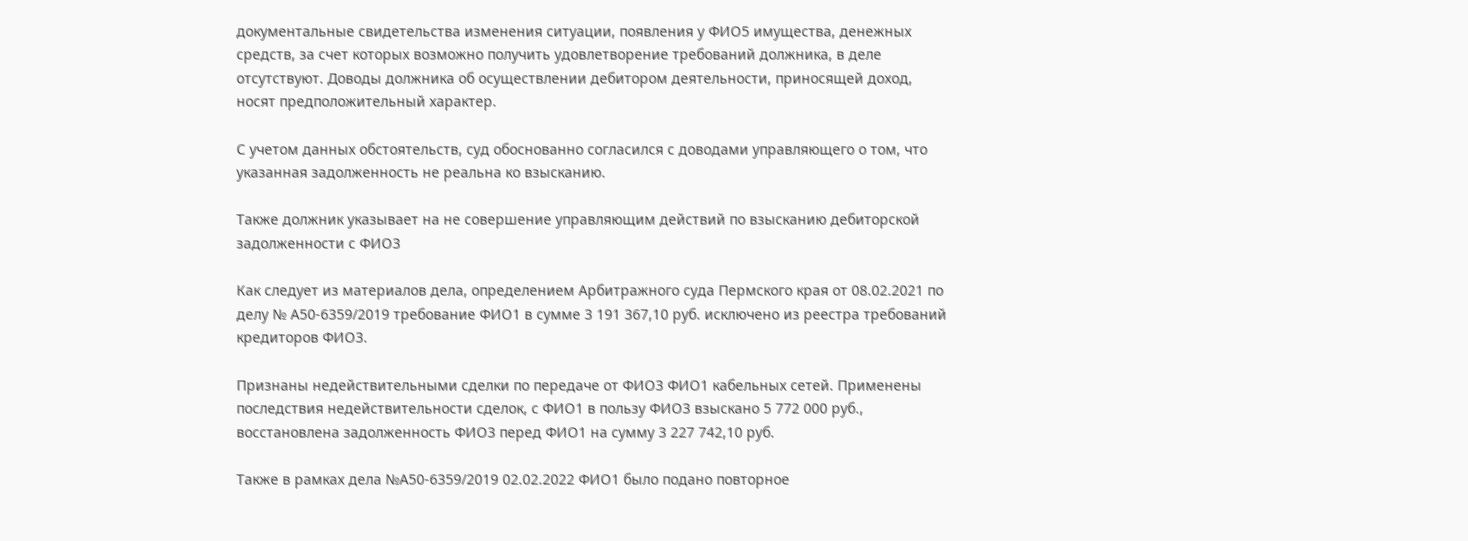документальные свидетельства изменения ситуации, появления у ФИО5 имущества, денежных средств, за счет которых возможно получить удовлетворение требований должника, в деле отсутствуют. Доводы должника об осуществлении дебитором деятельности, приносящей доход, носят предположительный характер.

С учетом данных обстоятельств, суд обоснованно согласился с доводами управляющего о том, что указанная задолженность не реальна ко взысканию.

Также должник указывает на не совершение управляющим действий по взысканию дебиторской задолженности с ФИО3

Как следует из материалов дела, определением Арбитражного суда Пермского края от 08.02.2021 по делу № А50-6359/2019 требование ФИО1 в сумме 3 191 367,10 руб. исключено из реестра требований кредиторов ФИО3.

Признаны недействительными сделки по передаче от ФИО3 ФИО1 кабельных сетей. Применены последствия недействительности сделок, с ФИО1 в пользу ФИО3 взыскано 5 772 000 руб., восстановлена задолженность ФИО3 перед ФИО1 на сумму 3 227 742,10 руб.

Также в рамках дела №А50-6359/2019 02.02.2022 ФИО1 было подано повторное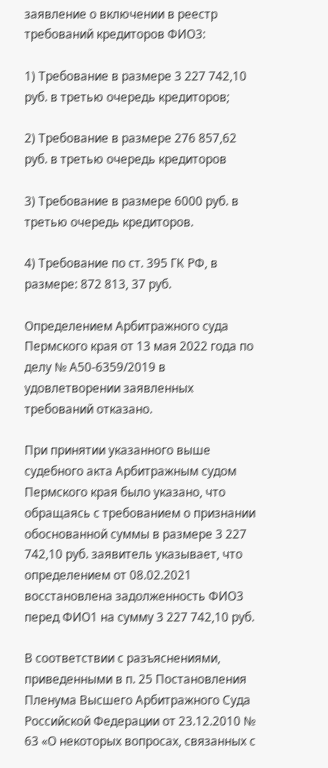заявление о включении в реестр требований кредиторов ФИО3:

1) Требование в размере 3 227 742,10 руб. в третью очередь кредиторов;

2) Требование в размере 276 857,62 руб. в третью очередь кредиторов

3) Требование в размере 6000 руб. в третью очередь кредиторов.

4) Требование по ст. 395 ГК РФ, в размере: 872 813, 37 руб.

Определением Арбитражного суда Пермского края от 13 мая 2022 года по делу № А50-6359/2019 в удовлетворении заявленных требований отказано.

При принятии указанного выше судебного акта Арбитражным судом Пермского края было указано, что обращаясь с требованием о признании обоснованной суммы в размере 3 227 742,10 руб. заявитель указывает, что определением от 08.02.2021 восстановлена задолженность ФИО3 перед ФИО1 на сумму 3 227 742,10 руб.

В соответствии с разъяснениями, приведенными в п. 25 Постановления Пленума Высшего Арбитражного Суда Российской Федерации от 23.12.2010 № 63 «О некоторых вопросах, связанных с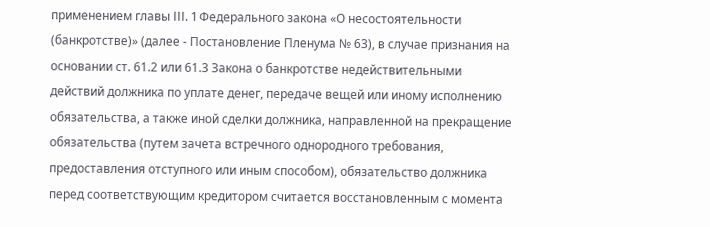применением главы III. 1 Федерального закона «О несостоятельности (банкротстве)» (далее - Постановление Пленума № 63), в случае признания на основании ст. 61.2 или 61.3 Закона о банкротстве недействительными действий должника по уплате денег, передаче вещей или иному исполнению обязательства, а также иной сделки должника, направленной на прекращение обязательства (путем зачета встречного однородного требования, предоставления отступного или иным способом), обязательство должника перед соответствующим кредитором считается восстановленным с момента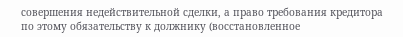совершения недействительной сделки, а право требования кредитора по этому обязательству к должнику (восстановленное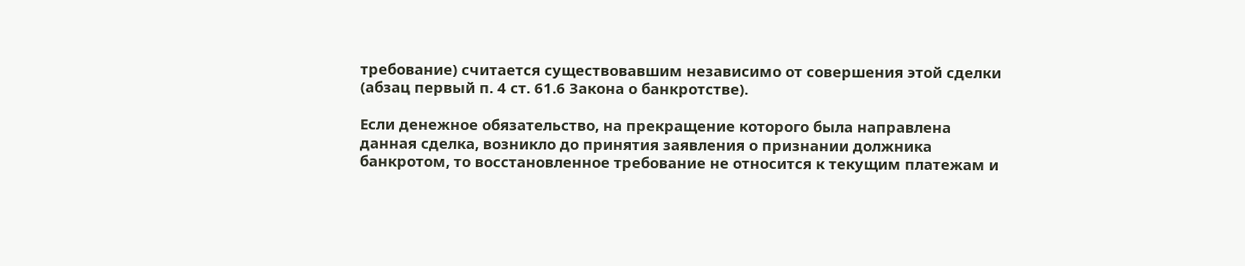требование) считается существовавшим независимо от совершения этой сделки (абзац первый п. 4 ст. 61.6 Закона о банкротстве).

Если денежное обязательство, на прекращение которого была направлена данная сделка, возникло до принятия заявления о признании должника банкротом, то восстановленное требование не относится к текущим платежам и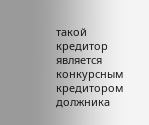такой кредитор является конкурсным кредитором должника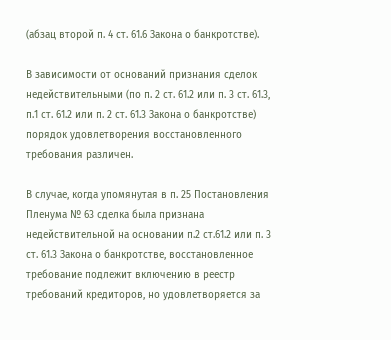(абзац второй п. 4 ст. 61.6 Закона о банкротстве).

В зависимости от оснований признания сделок недействительными (по п. 2 ст. 61.2 или п. 3 ст. 61.3, п.1 ст. 61.2 или п. 2 ст. 61.3 Закона о банкротстве) порядок удовлетворения восстановленного требования различен.

В случае, когда упомянутая в п. 25 Постановления Пленума № 63 сделка была признана недействительной на основании п.2 ст.61.2 или п. 3 ст. 61.3 Закона о банкротстве, восстановленное требование подлежит включению в реестр требований кредиторов, но удовлетворяется за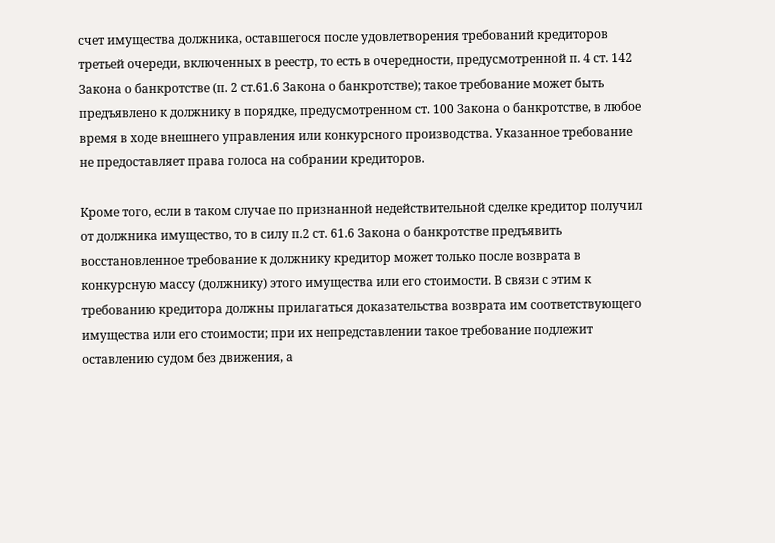счет имущества должника, оставшегося после удовлетворения требований кредиторов третьей очереди, включенных в реестр, то есть в очередности, предусмотренной п. 4 ст. 142 Закона о банкротстве (п. 2 ст.61.6 Закона о банкротстве); такое требование может быть предъявлено к должнику в порядке, предусмотренном ст. 100 Закона о банкротстве, в любое время в ходе внешнего управления или конкурсного производства. Указанное требование не предоставляет права голоса на собрании кредиторов.

Кроме того, если в таком случае по признанной недействительной сделке кредитор получил от должника имущество, то в силу п.2 ст. 61.6 Закона о банкротстве предъявить восстановленное требование к должнику кредитор может только после возврата в конкурсную массу (должнику) этого имущества или его стоимости. В связи с этим к требованию кредитора должны прилагаться доказательства возврата им соответствующего имущества или его стоимости; при их непредставлении такое требование подлежит оставлению судом без движения, а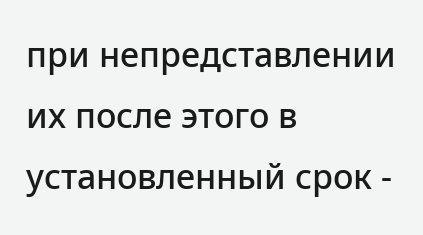при непредставлении их после этого в установленный срок -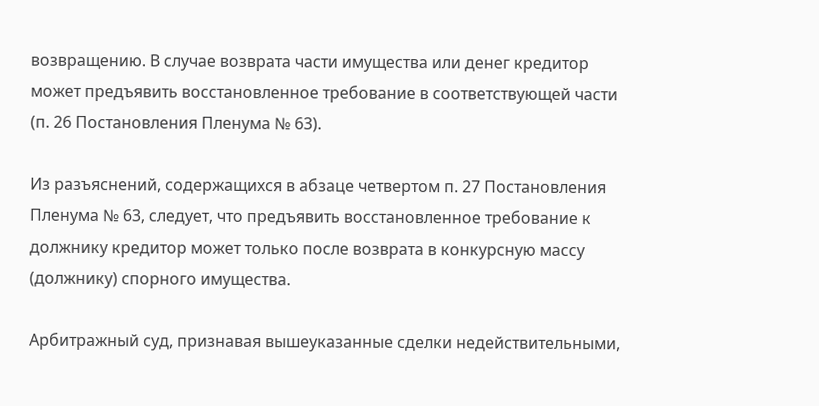возвращению. В случае возврата части имущества или денег кредитор может предъявить восстановленное требование в соответствующей части (п. 26 Постановления Пленума № 63).

Из разъяснений, содержащихся в абзаце четвертом п. 27 Постановления Пленума № 63, следует, что предъявить восстановленное требование к должнику кредитор может только после возврата в конкурсную массу (должнику) спорного имущества.

Арбитражный суд, признавая вышеуказанные сделки недействительными,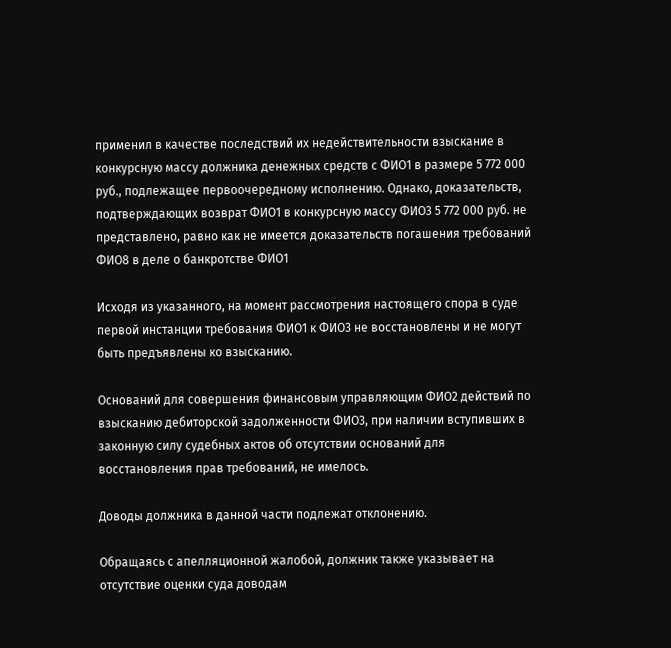применил в качестве последствий их недействительности взыскание в конкурсную массу должника денежных средств с ФИО1 в размере 5 772 000 руб., подлежащее первоочередному исполнению. Однако, доказательств, подтверждающих возврат ФИО1 в конкурсную массу ФИО3 5 772 000 руб. не представлено, равно как не имеется доказательств погашения требований ФИО8 в деле о банкротстве ФИО1

Исходя из указанного, на момент рассмотрения настоящего спора в суде первой инстанции требования ФИО1 к ФИО3 не восстановлены и не могут быть предъявлены ко взысканию.

Оснований для совершения финансовым управляющим ФИО2 действий по взысканию дебиторской задолженности ФИО3, при наличии вступивших в законную силу судебных актов об отсутствии оснований для восстановления прав требований, не имелось.

Доводы должника в данной части подлежат отклонению.

Обращаясь с апелляционной жалобой, должник также указывает на отсутствие оценки суда доводам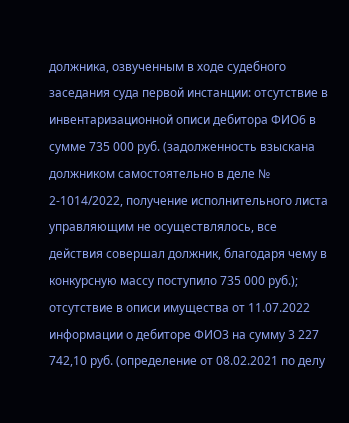должника, озвученным в ходе судебного заседания суда первой инстанции: отсутствие в инвентаризационной описи дебитора ФИО6 в сумме 735 000 руб. (задолженность взыскана должником самостоятельно в деле № 2-1014/2022, получение исполнительного листа управляющим не осуществлялось, все действия совершал должник, благодаря чему в конкурсную массу поступило 735 000 руб.); отсутствие в описи имущества от 11.07.2022 информации о дебиторе ФИО3 на сумму 3 227 742,10 руб. (определение от 08.02.2021 по делу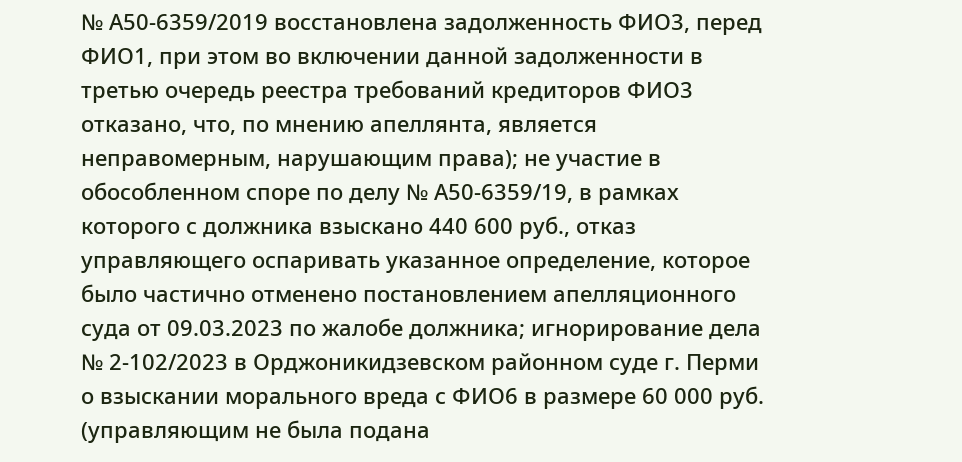№ А50-6359/2019 восстановлена задолженность ФИО3, перед ФИО1, при этом во включении данной задолженности в третью очередь реестра требований кредиторов ФИО3 отказано, что, по мнению апеллянта, является неправомерным, нарушающим права); не участие в обособленном споре по делу № А50-6359/19, в рамках которого с должника взыскано 440 600 руб., отказ управляющего оспаривать указанное определение, которое было частично отменено постановлением апелляционного суда от 09.03.2023 по жалобе должника; игнорирование дела № 2-102/2023 в Орджоникидзевском районном суде г. Перми о взыскании морального вреда с ФИО6 в размере 60 000 руб. (управляющим не была подана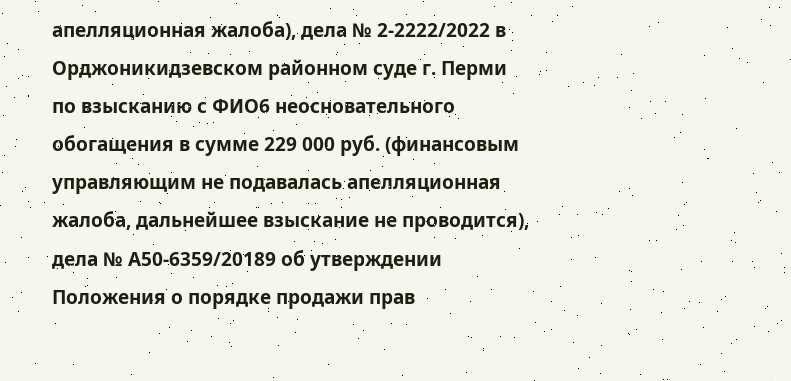апелляционная жалоба), дела № 2-2222/2022 в Орджоникидзевском районном суде г. Перми по взысканию с ФИО6 неосновательного обогащения в сумме 229 000 руб. (финансовым управляющим не подавалась апелляционная жалоба, дальнейшее взыскание не проводится), дела № А50-6359/20189 об утверждении Положения о порядке продажи прав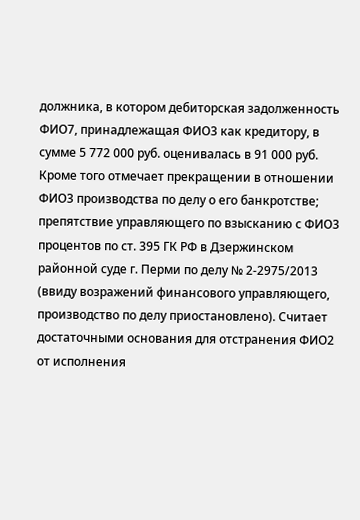должника, в котором дебиторская задолженность ФИО7, принадлежащая ФИО3 как кредитору, в сумме 5 772 000 руб. оценивалась в 91 000 руб. Кроме того отмечает прекращении в отношении ФИО3 производства по делу о его банкротстве; препятствие управляющего по взысканию с ФИО3 процентов по ст. 395 ГК РФ в Дзержинском районной суде г. Перми по делу № 2-2975/2013 (ввиду возражений финансового управляющего, производство по делу приостановлено). Считает достаточными основания для отстранения ФИО2 от исполнения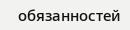обязанностей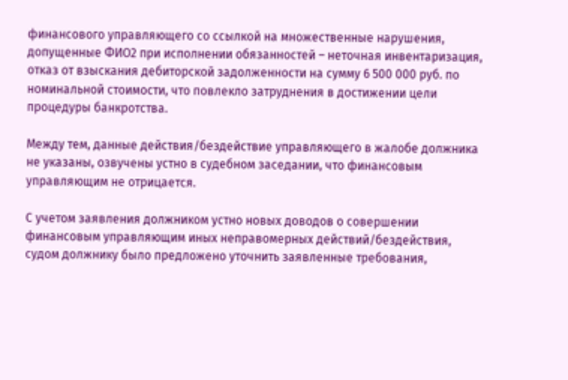финансового управляющего со ссылкой на множественные нарушения, допущенные ФИО2 при исполнении обязанностей – неточная инвентаризация, отказ от взыскания дебиторской задолженности на сумму 6 500 000 руб. по номинальной стоимости, что повлекло затруднения в достижении цели процедуры банкротства.

Между тем, данные действия/бездействие управляющего в жалобе должника не указаны, озвучены устно в судебном заседании, что финансовым управляющим не отрицается.

С учетом заявления должником устно новых доводов о совершении финансовым управляющим иных неправомерных действий/бездействия, судом должнику было предложено уточнить заявленные требования,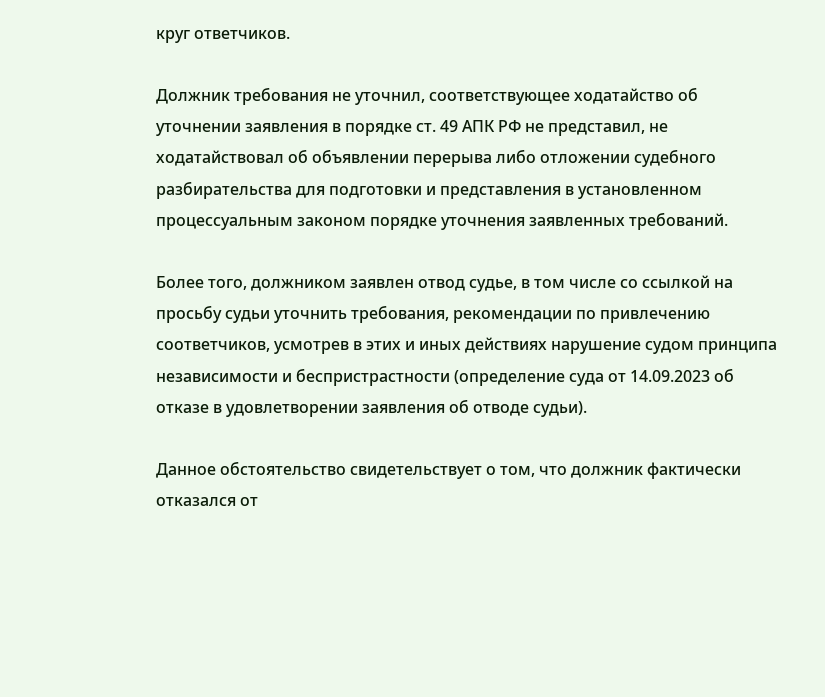круг ответчиков.

Должник требования не уточнил, соответствующее ходатайство об уточнении заявления в порядке ст. 49 АПК РФ не представил, не ходатайствовал об объявлении перерыва либо отложении судебного разбирательства для подготовки и представления в установленном процессуальным законом порядке уточнения заявленных требований.

Более того, должником заявлен отвод судье, в том числе со ссылкой на просьбу судьи уточнить требования, рекомендации по привлечению соответчиков, усмотрев в этих и иных действиях нарушение судом принципа независимости и беспристрастности (определение суда от 14.09.2023 об отказе в удовлетворении заявления об отводе судьи).

Данное обстоятельство свидетельствует о том, что должник фактически отказался от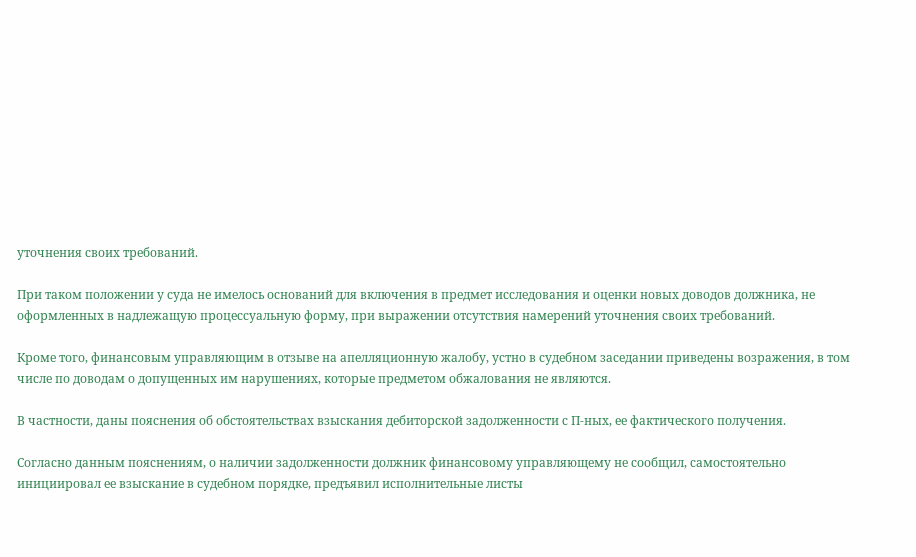уточнения своих требований.

При таком положении у суда не имелось оснований для включения в предмет исследования и оценки новых доводов должника, не оформленных в надлежащую процессуальную форму, при выражении отсутствия намерений уточнения своих требований.

Кроме того, финансовым управляющим в отзыве на апелляционную жалобу, устно в судебном заседании приведены возражения, в том числе по доводам о допущенных им нарушениях, которые предметом обжалования не являются.

В частности, даны пояснения об обстоятельствах взыскания дебиторской задолженности с П-ных, ее фактического получения.

Согласно данным пояснениям, о наличии задолженности должник финансовому управляющему не сообщил, самостоятельно инициировал ее взыскание в судебном порядке, предъявил исполнительные листы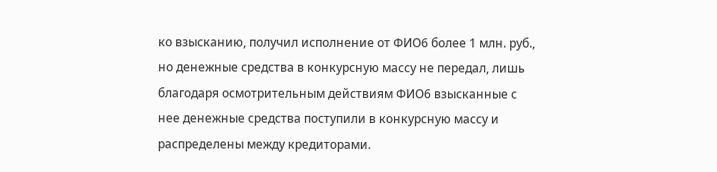ко взысканию, получил исполнение от ФИО6 более 1 млн. руб., но денежные средства в конкурсную массу не передал, лишь благодаря осмотрительным действиям ФИО6 взысканные с нее денежные средства поступили в конкурсную массу и распределены между кредиторами.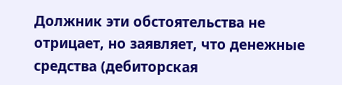Должник эти обстоятельства не отрицает, но заявляет, что денежные средства (дебиторская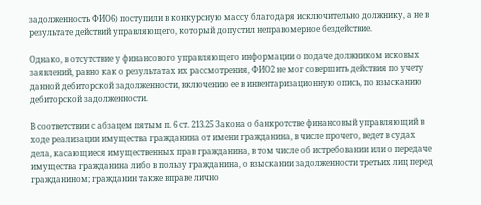задолженность ФИО6) поступили в конкурсную массу благодаря исключительно должнику, а не в результате действий управляющего, который допустил неправомерное бездействие.

Однако, в отсутствие у финансового управляющего информации о подаче должником исковых заявлений, равно как о результатах их рассмотрения, ФИО2 не мог совершить действия по учету данной дебиторской задолженности, включению ее в инвентаризационную опись, по взысканию дебиторской задолженности.

В соответствии с абзацем пятым п. 6 ст. 213.25 Закона о банкротстве финансовый управляющий в ходе реализации имущества гражданина от имени гражданина, в числе прочего, ведет в судах дела, касающиеся имущественных прав гражданина, в том числе об истребовании или о передаче имущества гражданина либо в пользу гражданина, о взыскании задолженности третьих лиц перед гражданином; гражданин также вправе лично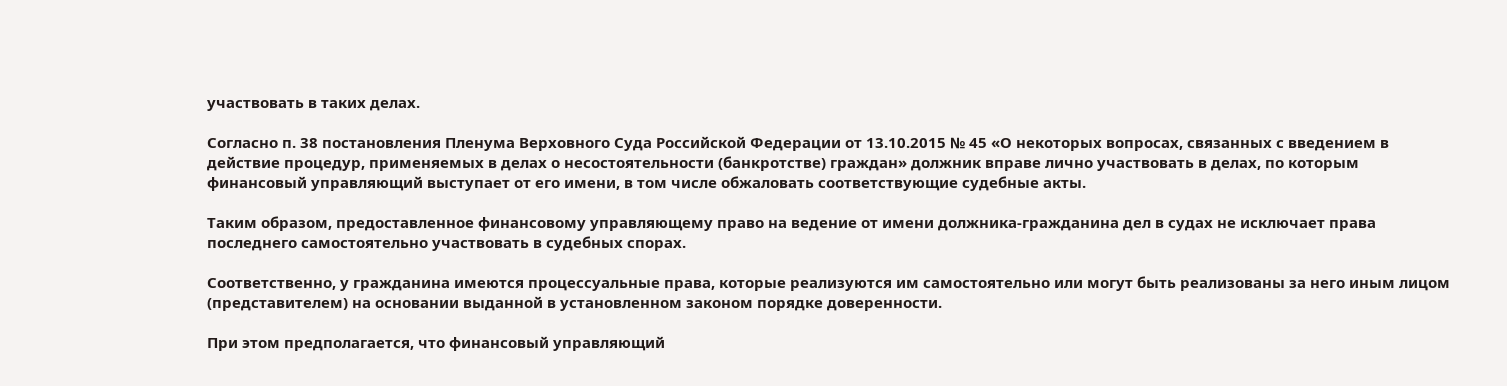участвовать в таких делах.

Согласно п. 38 постановления Пленума Верховного Суда Российской Федерации от 13.10.2015 № 45 «О некоторых вопросах, связанных с введением в действие процедур, применяемых в делах о несостоятельности (банкротстве) граждан» должник вправе лично участвовать в делах, по которым финансовый управляющий выступает от его имени, в том числе обжаловать соответствующие судебные акты.

Таким образом, предоставленное финансовому управляющему право на ведение от имени должника-гражданина дел в судах не исключает права последнего самостоятельно участвовать в судебных спорах.

Соответственно, у гражданина имеются процессуальные права, которые реализуются им самостоятельно или могут быть реализованы за него иным лицом (представителем) на основании выданной в установленном законом порядке доверенности.

При этом предполагается, что финансовый управляющий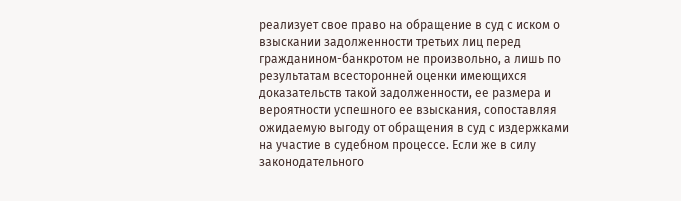реализует свое право на обращение в суд с иском о взыскании задолженности третьих лиц перед гражданином-банкротом не произвольно, а лишь по результатам всесторонней оценки имеющихся доказательств такой задолженности, ее размера и вероятности успешного ее взыскания, сопоставляя ожидаемую выгоду от обращения в суд с издержками на участие в судебном процессе. Если же в силу законодательного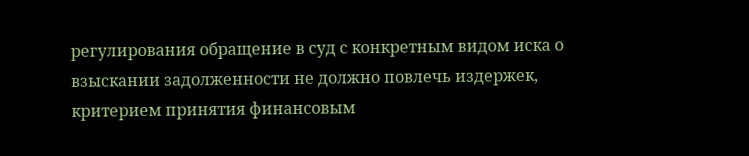регулирования обращение в суд с конкретным видом иска о взыскании задолженности не должно повлечь издержек, критерием принятия финансовым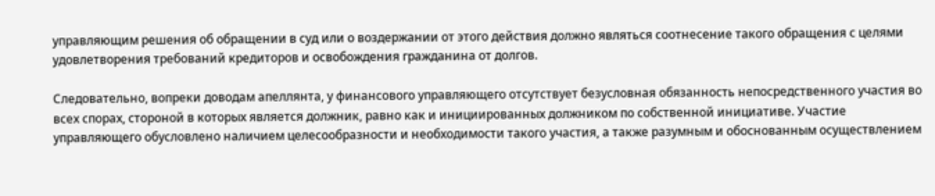управляющим решения об обращении в суд или о воздержании от этого действия должно являться соотнесение такого обращения с целями удовлетворения требований кредиторов и освобождения гражданина от долгов.

Следовательно, вопреки доводам апеллянта, у финансового управляющего отсутствует безусловная обязанность непосредственного участия во всех спорах, стороной в которых является должник, равно как и инициированных должником по собственной инициативе. Участие управляющего обусловлено наличием целесообразности и необходимости такого участия, а также разумным и обоснованным осуществлением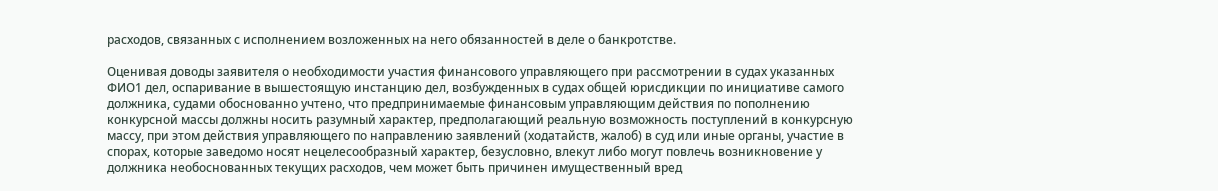расходов, связанных с исполнением возложенных на него обязанностей в деле о банкротстве.

Оценивая доводы заявителя о необходимости участия финансового управляющего при рассмотрении в судах указанных ФИО1 дел, оспаривание в вышестоящую инстанцию дел, возбужденных в судах общей юрисдикции по инициативе самого должника, судами обоснованно учтено, что предпринимаемые финансовым управляющим действия по пополнению конкурсной массы должны носить разумный характер, предполагающий реальную возможность поступлений в конкурсную массу, при этом действия управляющего по направлению заявлений (ходатайств, жалоб) в суд или иные органы, участие в спорах, которые заведомо носят нецелесообразный характер, безусловно, влекут либо могут повлечь возникновение у должника необоснованных текущих расходов, чем может быть причинен имущественный вред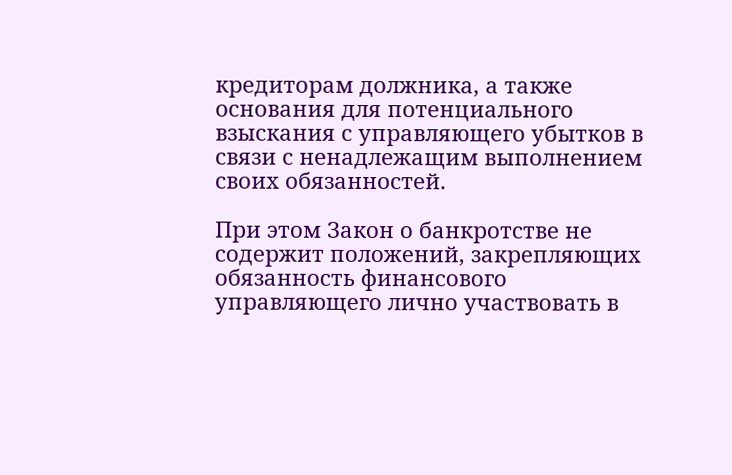кредиторам должника, а также основания для потенциального взыскания с управляющего убытков в связи с ненадлежащим выполнением своих обязанностей.

При этом Закон о банкротстве не содержит положений, закрепляющих обязанность финансового управляющего лично участвовать в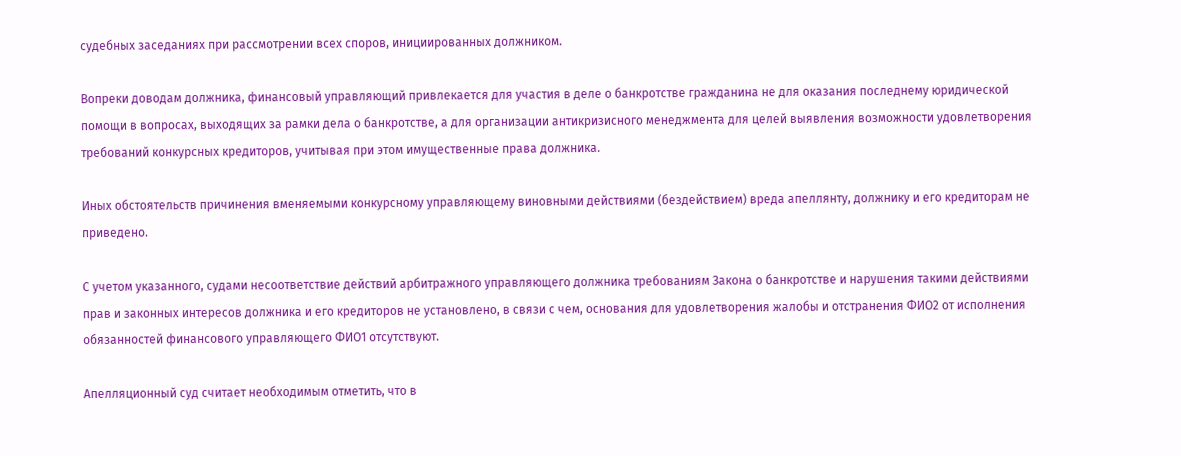судебных заседаниях при рассмотрении всех споров, инициированных должником.

Вопреки доводам должника, финансовый управляющий привлекается для участия в деле о банкротстве гражданина не для оказания последнему юридической помощи в вопросах, выходящих за рамки дела о банкротстве, а для организации антикризисного менеджмента для целей выявления возможности удовлетворения требований конкурсных кредиторов, учитывая при этом имущественные права должника.

Иных обстоятельств причинения вменяемыми конкурсному управляющему виновными действиями (бездействием) вреда апеллянту, должнику и его кредиторам не приведено.

С учетом указанного, судами несоответствие действий арбитражного управляющего должника требованиям Закона о банкротстве и нарушения такими действиями прав и законных интересов должника и его кредиторов не установлено, в связи с чем, основания для удовлетворения жалобы и отстранения ФИО2 от исполнения обязанностей финансового управляющего ФИО1 отсутствуют.

Апелляционный суд считает необходимым отметить, что в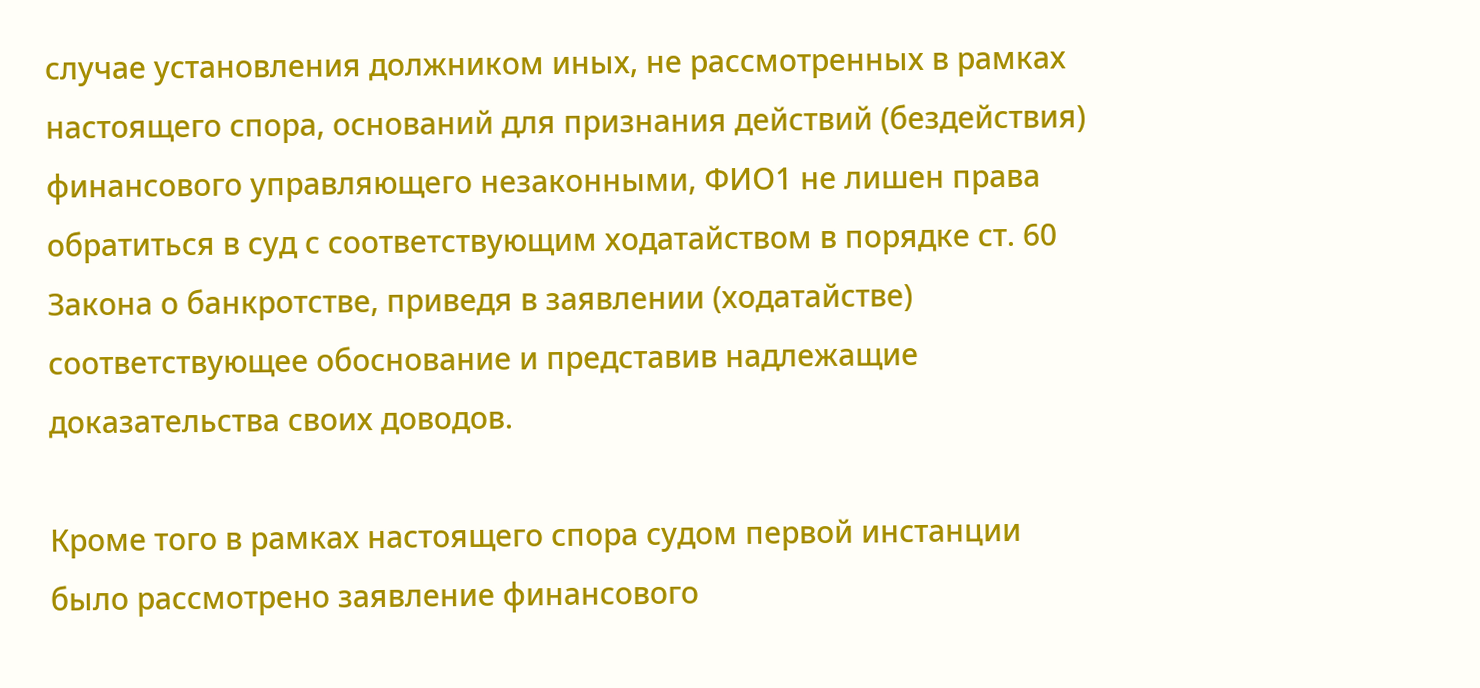случае установления должником иных, не рассмотренных в рамках настоящего спора, оснований для признания действий (бездействия) финансового управляющего незаконными, ФИО1 не лишен права обратиться в суд с соответствующим ходатайством в порядке ст. 60 Закона о банкротстве, приведя в заявлении (ходатайстве) соответствующее обоснование и представив надлежащие доказательства своих доводов.

Кроме того в рамках настоящего спора судом первой инстанции было рассмотрено заявление финансового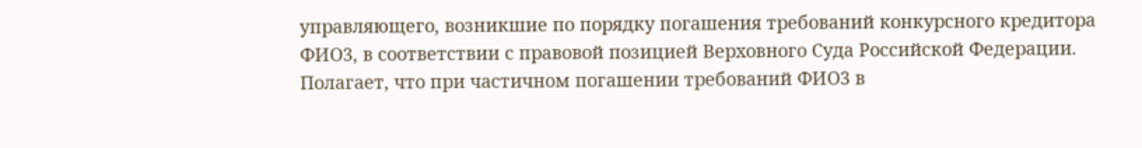управляющего, возникшие по порядку погашения требований конкурсного кредитора ФИО3, в соответствии с правовой позицией Верховного Суда Российской Федерации. Полагает, что при частичном погашении требований ФИО3 в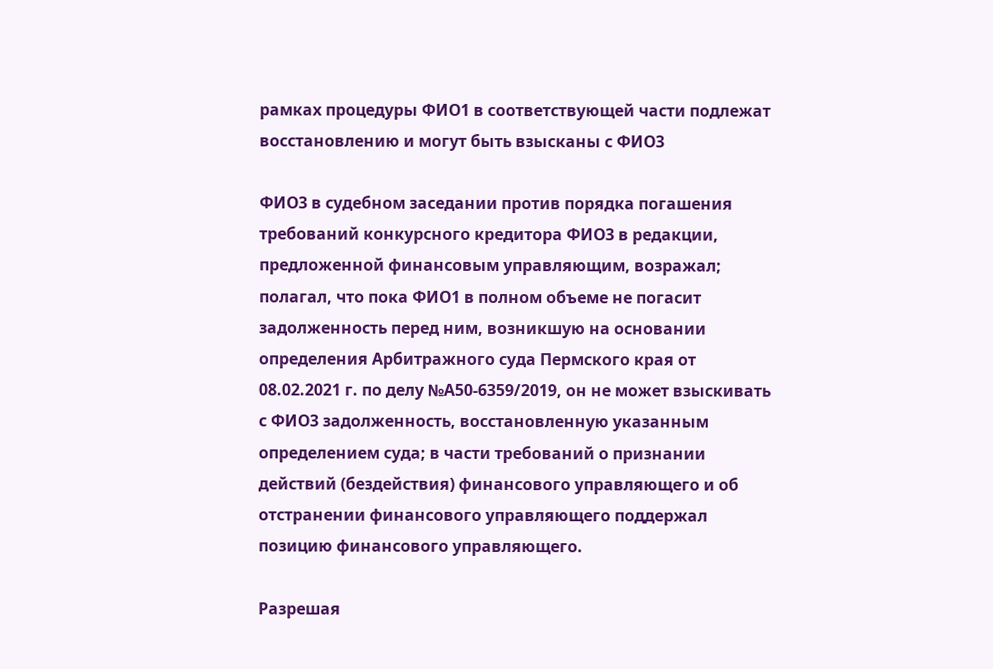рамках процедуры ФИО1 в соответствующей части подлежат восстановлению и могут быть взысканы с ФИО3

ФИО3 в судебном заседании против порядка погашения требований конкурсного кредитора ФИО3 в редакции, предложенной финансовым управляющим, возражал; полагал, что пока ФИО1 в полном объеме не погасит задолженность перед ним, возникшую на основании определения Арбитражного суда Пермского края от 08.02.2021 г. по делу №А50-6359/2019, он не может взыскивать с ФИО3 задолженность, восстановленную указанным определением суда; в части требований о признании действий (бездействия) финансового управляющего и об отстранении финансового управляющего поддержал позицию финансового управляющего.

Разрешая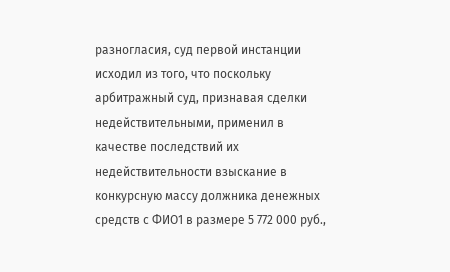разногласия, суд первой инстанции исходил из того, что поскольку арбитражный суд, признавая сделки недействительными, применил в качестве последствий их недействительности взыскание в конкурсную массу должника денежных средств с ФИО1 в размере 5 772 000 руб.,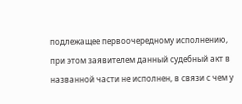подлежащее первоочередному исполнению, при этом заявителем данный судебный акт в названной части не исполнен, в связи с чем у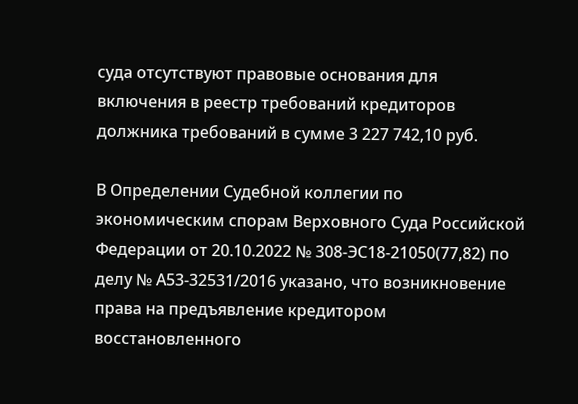суда отсутствуют правовые основания для включения в реестр требований кредиторов должника требований в сумме 3 227 742,10 руб.

В Определении Судебной коллегии по экономическим спорам Верховного Суда Российской Федерации от 20.10.2022 № 308-ЭС18-21050(77,82) по делу № А53-32531/2016 указано, что возникновение права на предъявление кредитором восстановленного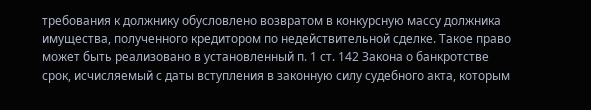требования к должнику обусловлено возвратом в конкурсную массу должника имущества, полученного кредитором по недействительной сделке. Такое право может быть реализовано в установленный п. 1 ст. 142 Закона о банкротстве срок, исчисляемый с даты вступления в законную силу судебного акта, которым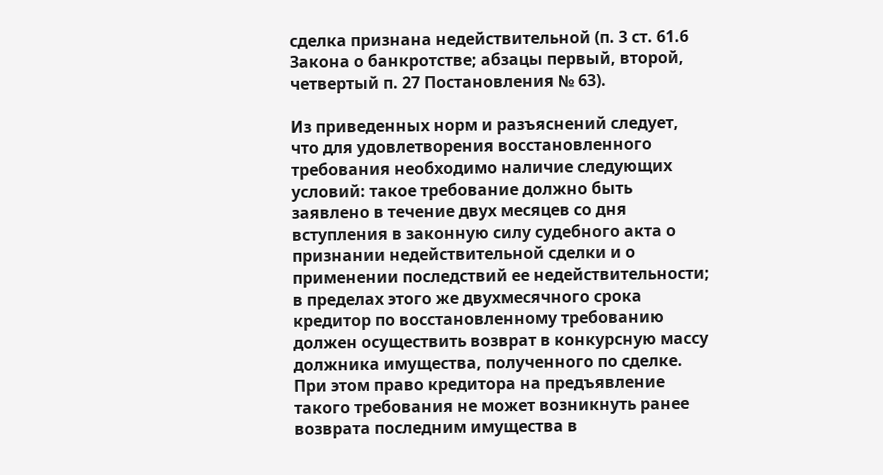сделка признана недействительной (п. 3 ст. 61.6 Закона о банкротстве; абзацы первый, второй, четвертый п. 27 Постановления № 63).

Из приведенных норм и разъяснений следует, что для удовлетворения восстановленного требования необходимо наличие следующих условий: такое требование должно быть заявлено в течение двух месяцев со дня вступления в законную силу судебного акта о признании недействительной сделки и о применении последствий ее недействительности; в пределах этого же двухмесячного срока кредитор по восстановленному требованию должен осуществить возврат в конкурсную массу должника имущества, полученного по сделке. При этом право кредитора на предъявление такого требования не может возникнуть ранее возврата последним имущества в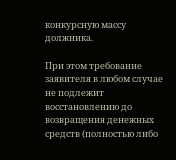конкурсную массу должника.

При этом требование заявителя в любом случае не подлежит восстановлению до возвращения денежных средств (полностью либо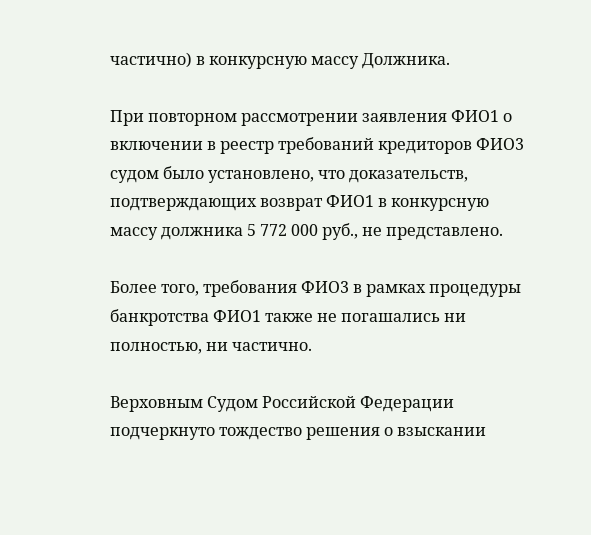частично) в конкурсную массу Должника.

При повторном рассмотрении заявления ФИО1 о включении в реестр требований кредиторов ФИО3 судом было установлено, что доказательств, подтверждающих возврат ФИО1 в конкурсную массу должника 5 772 000 руб., не представлено.

Более того, требования ФИО3 в рамках процедуры банкротства ФИО1 также не погашались ни полностью, ни частично.

Верховным Судом Российской Федерации подчеркнуто тождество решения о взыскании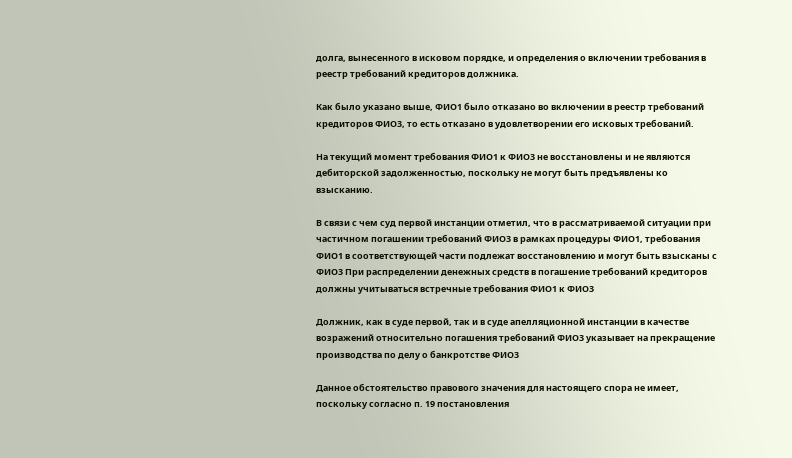долга, вынесенного в исковом порядке, и определения о включении требования в реестр требований кредиторов должника.

Как было указано выше, ФИО1 было отказано во включении в реестр требований кредиторов ФИО3, то есть отказано в удовлетворении его исковых требований.

На текущий момент требования ФИО1 к ФИО3 не восстановлены и не являются дебиторской задолженностью, поскольку не могут быть предъявлены ко взысканию.

В связи с чем суд первой инстанции отметил, что в рассматриваемой ситуации при частичном погашении требований ФИО3 в рамках процедуры ФИО1, требования ФИО1 в соответствующей части подлежат восстановлению и могут быть взысканы с ФИО3 При распределении денежных средств в погашение требований кредиторов должны учитываться встречные требования ФИО1 к ФИО3

Должник, как в суде первой, так и в суде апелляционной инстанции в качестве возражений относительно погашения требований ФИО3 указывает на прекращение производства по делу о банкротстве ФИО3

Данное обстоятельство правового значения для настоящего спора не имеет, поскольку согласно п. 19 постановления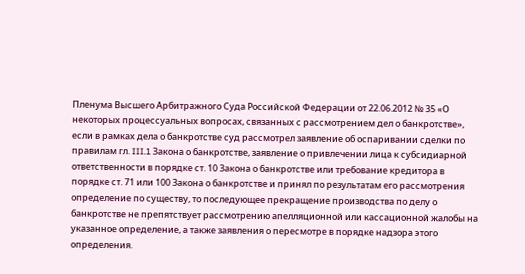Пленума Высшего Арбитражного Суда Российской Федерации от 22.06.2012 № 35 «О некоторых процессуальных вопросах, связанных с рассмотрением дел о банкротстве», если в рамках дела о банкротстве суд рассмотрел заявление об оспаривании сделки по правилам гл. III.1 Закона о банкротстве, заявление о привлечении лица к субсидиарной ответственности в порядке ст. 10 Закона о банкротстве или требование кредитора в порядке ст. 71 или 100 Закона о банкротстве и принял по результатам его рассмотрения определение по существу, то последующее прекращение производства по делу о банкротстве не препятствует рассмотрению апелляционной или кассационной жалобы на указанное определение, а также заявления о пересмотре в порядке надзора этого определения.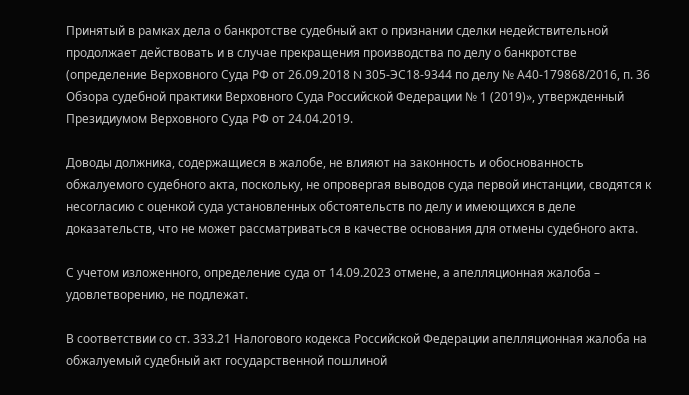Принятый в рамках дела о банкротстве судебный акт о признании сделки недействительной продолжает действовать и в случае прекращения производства по делу о банкротстве (определение Верховного Суда РФ от 26.09.2018 N 305-ЭС18-9344 по делу № А40-179868/2016, п. 36 Обзора судебной практики Верховного Суда Российской Федерации № 1 (2019)», утвержденный Президиумом Верховного Суда РФ от 24.04.2019.

Доводы должника, содержащиеся в жалобе, не влияют на законность и обоснованность обжалуемого судебного акта, поскольку, не опровергая выводов суда первой инстанции, сводятся к несогласию с оценкой суда установленных обстоятельств по делу и имеющихся в деле доказательств, что не может рассматриваться в качестве основания для отмены судебного акта.

С учетом изложенного, определение суда от 14.09.2023 отмене, а апелляционная жалоба – удовлетворению, не подлежат.

В соответствии со ст. 333.21 Налогового кодекса Российской Федерации апелляционная жалоба на обжалуемый судебный акт государственной пошлиной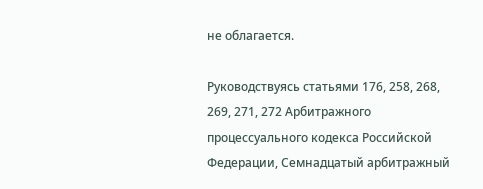не облагается.

Руководствуясь статьями 176, 258, 268, 269, 271, 272 Арбитражного процессуального кодекса Российской Федерации, Семнадцатый арбитражный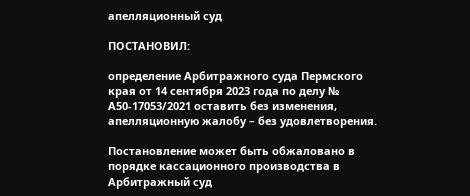апелляционный суд

ПОСТАНОВИЛ:

определение Арбитражного суда Пермского края от 14 сентября 2023 года по делу № А50-17053/2021 оставить без изменения, апелляционную жалобу – без удовлетворения.

Постановление может быть обжаловано в порядке кассационного производства в Арбитражный суд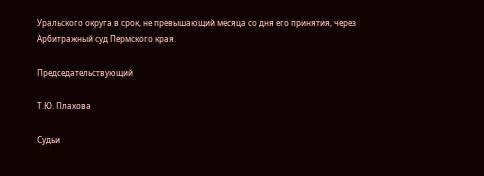Уральского округа в срок, не превышающий месяца со дня его принятия, через Арбитражный суд Пермского края.

Председательствующий

Т.Ю. Плахова

Судьи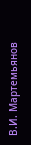В.И. Мартемьянов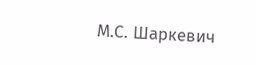М.С. Шаркевич